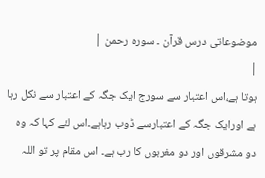موضوعاتی درس قرآن ۔ سورہ رحمن |
|
ہوتا ہے،اس اعتبار سے سورج ایک جگہ کے اعتبار سے نکل رہا ہے اورایک جگہ کے اعتبارسے ڈوب رہاہے۔اس لئے کہا کہ وہ دو مشرقوں اور دو مغربوں کا رب ہے۔ اس مقام پر تو اللہ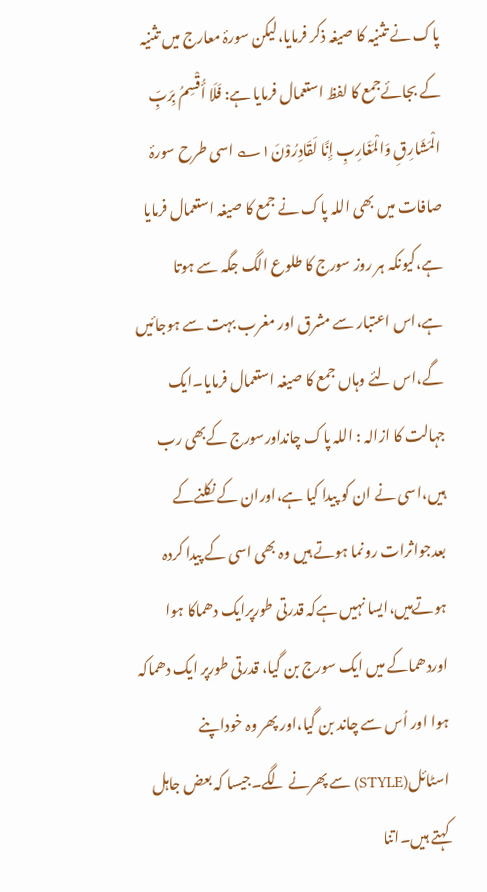پاک نے تثنیہ کا صیغہ ذکر فرمایا،لیکن سورۂ معارج میں تثنیہ کے بجائےجمع کا لفظ استعمال فرمایا ہے: فَلَا أُقْسِمُ بِرَبِّ الْمَشَارِقِ وَالْمَغَارِبِ إِنَّا لَقَادِرُوْنَ۱؎ اسی طرح سورۂ صافات میں بھی اللہ پاک نے جمع کا صیغہ استعمال فرمایا ہے،کیونکہ ہر روز سورج کا طلوع الگ جگہ سے ہوتا ہے،اس اعتبار سے مشرق اور مغرب بہت سے ہوجائیں گے،اس لئے وہاں جمع کا صیغہ استعمال فرمایا۔ایک جہالت کا ازالہ : اللہ پاک چانداورسورج کےبھی رب ہیں،اسی نے ان کو پیدا کیا ہے،اوران کے نکلنےکے بعدجواثرات رونما ہوتے ہیں وہ بھی اسی کے پیدا کردہ ہوتےہیں،ایسا نہیں ہےکہ قدرتی طورپرایک دھماکا ہوا اوردھماکے میں ایک سورج بن گیا، قدرتی طورپر ایک دھماکہ ہوا اور اُس سے چاند بن گیا،اور پھر وہ خوداپنے اسٹائل(STYLE) سے پھرنے لگے۔جیسا کہ بعض جاہل کہتے ہیں۔اتنا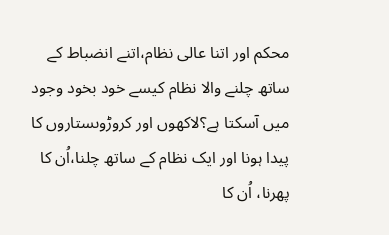محکم اور اتنا عالی نظام،اتنے انضباط کے ساتھ چلنے والا نظام کیسے خود بخود وجود میں آسکتا ہے؟لاکھوں اور کروڑوںستاروں کا پیدا ہونا اور ایک نظام کے ساتھ چلنا،اُن کا پھرنا، اُن کا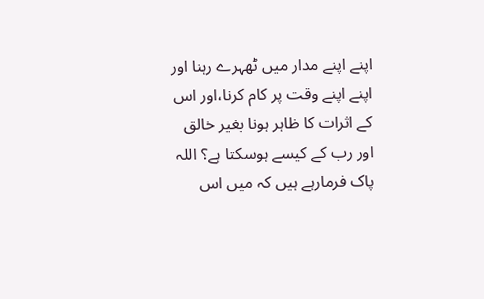اپنے اپنے مدار میں ٹھہرے رہنا اور اپنے اپنے وقت پر کام کرنا،اور اس کے اثرات کا ظاہر ہونا بغیر خالق اور رب کے کیسے ہوسکتا ہے؟ اللہ پاک فرمارہے ہیں کہ میں اس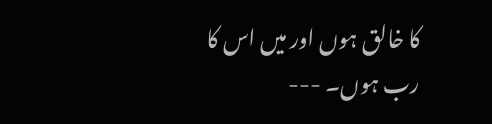کا خالق ہوں اور میں اس کا رب ہوں۔ ---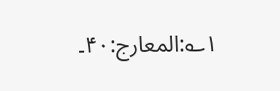۱؎:المعارج:۴۰۔